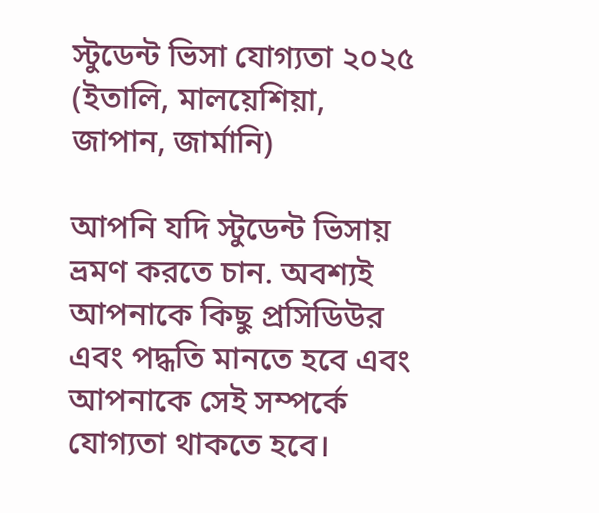স্টুডেন্ট ভিসা যোগ্যতা ২০২৫ (ইতালি, মালয়েশিয়া, জাপান, জার্মানি)

আপনি যদি স্টুডেন্ট ভিসায় ভ্রমণ করতে চান. অবশ্যই আপনাকে কিছু প্রসিডিউর এবং পদ্ধতি মানতে হবে এবং আপনাকে সেই সম্পর্কে যোগ্যতা থাকতে হবে।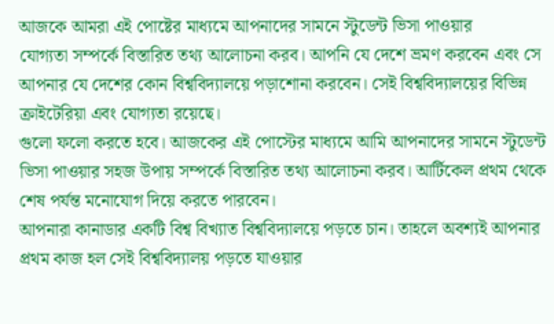আজকে আমরা এই পোষ্টের মাধ্যমে আপনাদের সামনে স্টুডেন্ট ভিসা পাওয়ার
যোগ্যতা সম্পর্কে বিস্তারিত তথ্য আলোচনা করব। আপনি যে দেশে ভ্রমণ করবেন এবং সে আপনার যে দেশের কোন বিশ্ববিদ্যালয়ে পড়াশোনা করবেন। সেই বিশ্ববিদ্যালয়ের বিভিন্ন ক্রাইটেরিয়া এবং যোগ্যতা রয়েছে।
গুলো ফলো করতে হবে। আজকের এই পোস্টের মাধ্যমে আমি আপনাদের সামনে স্টুডেন্ট ভিসা পাওয়ার সহজ উপায় সম্পর্কে বিস্তারিত তথ্য আলোচনা করব। আর্টিকেল প্রথম থেকে শেষ পর্যন্ত মনোযোগ দিয়ে করতে পারবেন।
আপনারা কানাডার একটি বিশ্ব বিখ্যাত বিশ্ববিদ্যালয়ে পড়তে চান। তাহলে অবশ্যই আপনার প্রথম কাজ হল সেই বিশ্ববিদ্যালয় পড়তে যাওয়ার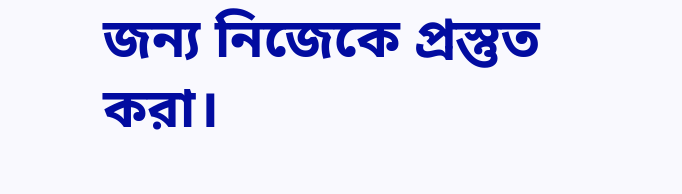জন্য নিজেকে প্রস্তুত করা।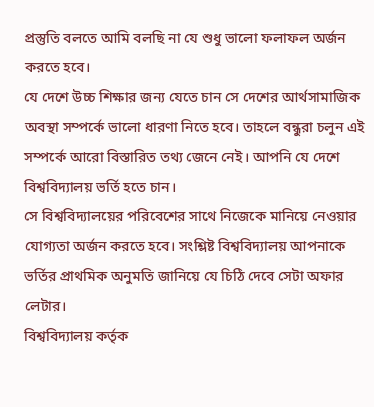প্রস্তুতি বলতে আমি বলছি না যে শুধু ভালো ফলাফল অর্জন করতে হবে।
যে দেশে উচ্চ শিক্ষার জন্য যেতে চান সে দেশের আর্থসামাজিক অবস্থা সম্পর্কে ভালো ধারণা নিতে হবে। তাহলে বন্ধুরা চলুন এই সম্পর্কে আরো বিস্তারিত তথ্য জেনে নেই। আপনি যে দেশে বিশ্ববিদ্যালয় ভর্তি হতে চান।
সে বিশ্ববিদ্যালয়ের পরিবেশের সাথে নিজেকে মানিয়ে নেওয়ার যোগ্যতা অর্জন করতে হবে। সংশ্লিষ্ট বিশ্ববিদ্যালয় আপনাকে ভর্তির প্রাথমিক অনুমতি জানিয়ে যে চিঠি দেবে সেটা অফার লেটার।
বিশ্ববিদ্যালয় কর্তৃক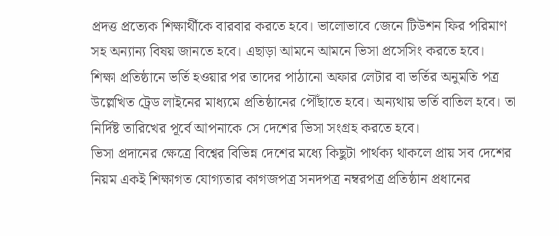প্রদত্ত প্রত্যেক শিক্ষার্থীকে বারবার করতে হবে। ভালোভাবে জেনে টিউশন ফির পরিমাণ সহ অন্যান্য বিষয় জানতে হবে। এছাড়া আমনে আমনে ভিসা প্রসেসিং করতে হবে।
শিক্ষা প্রতিষ্ঠানে ভর্তি হওয়ার পর তাদের পাঠানো অফার লেটার বা ভর্তির অনুমতি পত্র উল্লেখিত ট্রেড লাইনের মাধ্যমে প্রতিষ্ঠানের পৌঁছাতে হবে। অন্যথায় ভর্তি বাতিল হবে। তা নির্দিষ্ট তারিখের পূর্বে আপনাকে সে দেশের ভিসা সংগ্রহ করতে হবে।
ভিসা প্রদানের ক্ষেত্রে বিশ্বের বিভিন্ন দেশের মধ্যে কিছুটা পার্থক্য থাকলে প্রায় সব দেশের নিয়ম একই শিক্ষাগত যোগ্যতার কাগজপত্র সনদপত্র নম্বরপত্র প্রতিষ্ঠান প্রধানের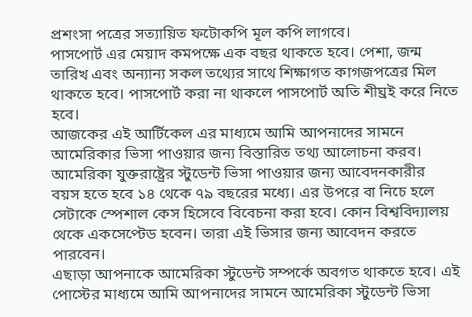প্রশংসা পত্রের সত্যায়িত ফটোকপি মূল কপি লাগবে।
পাসপোর্ট এর মেয়াদ কমপক্ষে এক বছর থাকতে হবে। পেশা, জন্ম তারিখ এবং অন্যান্য সকল তথ্যের সাথে শিক্ষাগত কাগজপত্রের মিল থাকতে হবে। পাসপোর্ট করা না থাকলে পাসপোর্ট অতি শীঘ্রই করে নিতে হবে।
আজকের এই আর্টিকেল এর মাধ্যমে আমি আপনাদের সামনে আমেরিকার ভিসা পাওয়ার জন্য বিস্তারিত তথ্য আলোচনা করব। আমেরিকা যুক্তরাষ্ট্রের স্টুডেন্ট ভিসা পাওয়ার জন্য আবেদনকারীর
বয়স হতে হবে ১৪ থেকে ৭৯ বছরের মধ্যে। এর উপরে বা নিচে হলে সেটাকে স্পেশাল কেস হিসেবে বিবেচনা করা হবে। কোন বিশ্ববিদ্যালয় থেকে একসেপ্টেড হবেন। তারা এই ভিসার জন্য আবেদন করতে পারবেন।
এছাড়া আপনাকে আমেরিকা স্টুডেন্ট সম্পর্কে অবগত থাকতে হবে। এই পোস্টের মাধ্যমে আমি আপনাদের সামনে আমেরিকা স্টুডেন্ট ভিসা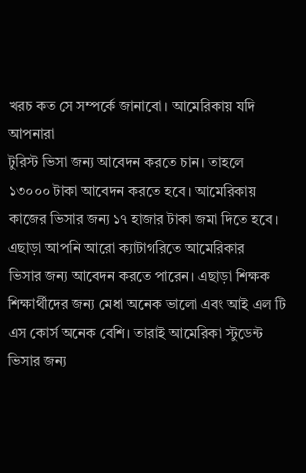খরচ কত সে সম্পর্কে জানাবো। আমেরিকায় যদি আপনারা
টুরিস্ট ভিসা জন্য আবেদন করতে চান। তাহলে ১৩০০০ টাকা আবেদন করতে হবে। আমেরিকায় কাজের ভিসার জন্য ১৭ হাজার টাকা জমা দিতে হবে। এছাড়া আপনি আরো ক্যাটাগরিতে আমেরিকার
ভিসার জন্য আবেদন করতে পারেন। এছাড়া শিক্ষক শিক্ষার্থীদের জন্য মেধা অনেক ভালো এবং আই এল টি এস কোর্স অনেক বেশি। তারাই আমেরিকা স্টুডেন্ট ভিসার জন্য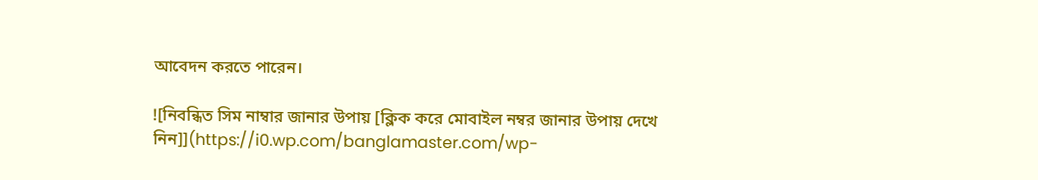আবেদন করতে পারেন।

![নিবন্ধিত সিম নাম্বার জানার উপায় [ক্লিক করে মোবাইল নম্বর জানার উপায় দেখে নিন]](https://i0.wp.com/banglamaster.com/wp-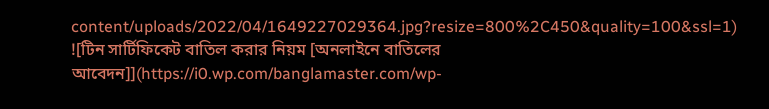content/uploads/2022/04/1649227029364.jpg?resize=800%2C450&quality=100&ssl=1)
![টিন সার্টিফিকেট বাতিল করার নিয়ম [অনলাইনে বাতিলের আবেদন]](https://i0.wp.com/banglamaster.com/wp-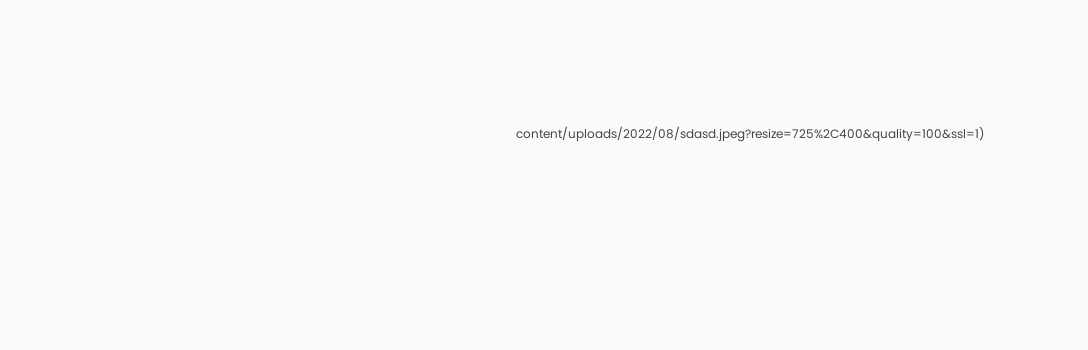content/uploads/2022/08/sdasd.jpeg?resize=725%2C400&quality=100&ssl=1)